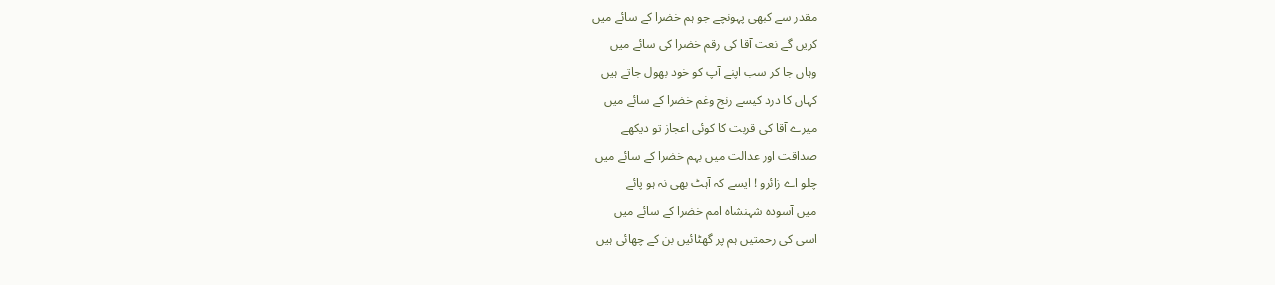مقدر سے کبھی پہونچے جو ہم خضرا کے سائے میں
کریں گے نعت آقا کی رقم خضرا کی سائے میں
وہاں جا کر سب اپنے آپ کو خود بھول جاتے ہیں
کہاں کا درد کیسے رنج وغم خضرا کے سائے میں
میرے آقا کی قربت کا کوئی اعجاز تو دیکھے
صداقت اور عدالت میں بہم خضرا کے سائے میں
چلو اے زائرو ! ایسے کہ آہٹ بھی نہ ہو پائے
میں آسودہ شہنشاہ امم خضرا کے سائے میں
اسی کی رحمتیں ہم پر گھٹائیں بن کے چھائی ہیں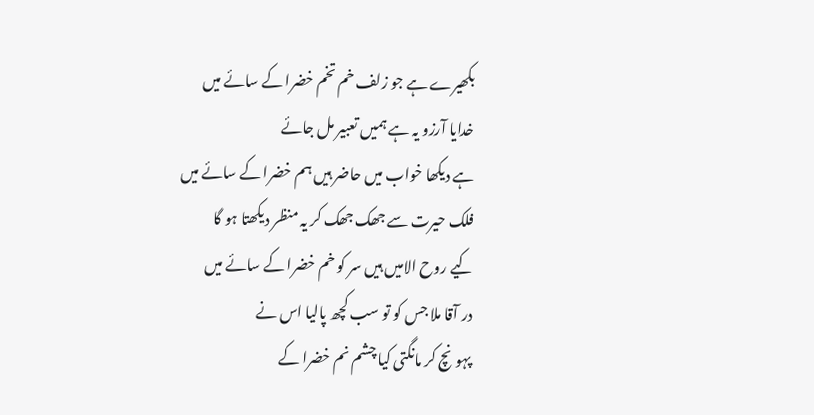بکھیرے ہے جو زلف خم تخم خضرا کے سائے میں
خدایا آرزو یہ ہے ہمیں تعبیر مل جائے
ہے دیکھا خواب میں حاضر ہیں ہم خضرا کے سائے میں
فلک حیرت سے جھک جھک کر یہ منظر دیکھتا ہو گا
کیے روح الامیں ہیں سر کو خم خضرا کے سائے میں
در آقا ملا جس کو تو سب کچھ پالیا اس نے
پہونچ کر مانگتی کیا چشم نم خضرا کے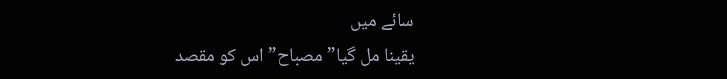سائے میں
یقینا مل گیا” مصباح” اس کو مقصد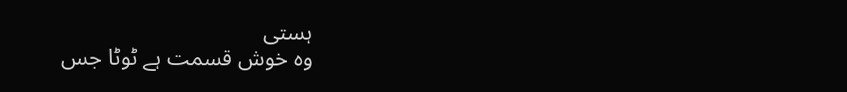ہستی
وہ خوش قسمت ہے ٹوٹا جس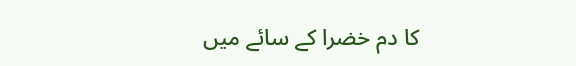کا دم خضرا کے سائے میں